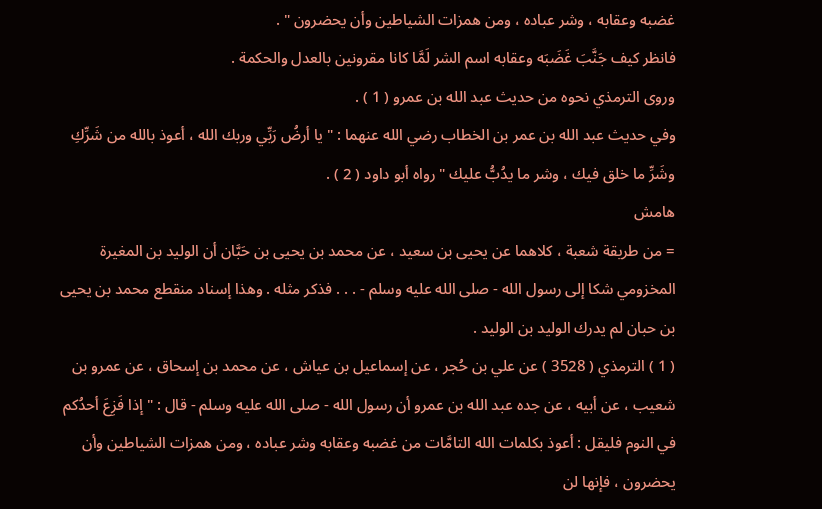غضبه وعقابه ، وشر عباده ، ومن همزات الشياطين وأن يحضرون " .
فانظر كيف جَنَّبَ غَضَبَه وعقابه اسم الشر لَمَّا كانا مقرونين بالعدل والحكمة .
وروى الترمذي نحوه من حديث عبد الله بن عمرو ( 1 ) .
وفي حديث عبد الله بن عمر بن الخطاب رضي الله عنهما : " يا أرضُ رَبِّي وربك الله ، أعوذ بالله من شَرِّكِ وشَرِّ ما خلق فيك ، وشر ما يدُبُّ عليك " رواه أبو داود ( 2 ) .
هامش
= من طريقة شعبة ، كلاهما عن يحيى بن سعيد ، عن محمد بن يحيى بن حَبَّان أن الوليد بن المغيرة المخزومي شكا إلى رسول الله - صلى الله عليه وسلم - . . . فذكر مثله . وهذا إسناد منقطع محمد بن يحيى بن حبان لم يدرك الوليد بن الوليد .
( 1 ) الترمذي ( 3528 ) عن علي بن حُجر ، عن إسماعيل بن عياش ، عن محمد بن إسحاق ، عن عمرو بن شعيب ، عن أبيه ، عن جده عبد الله بن عمرو أن رسول الله - صلى الله عليه وسلم - قال : " إذا فَزِعَ أحدُكم في النوم فليقل : أعوذ بكلمات الله التامَّات من غضبه وعقابه وشر عباده ، ومن همزات الشياطين وأن يحضرون ، فإنها لن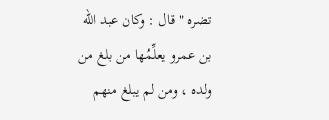تضره " قال : وكان عبد الله بن عمرو يعلِّمُها من بلغ من ولده ، ومن لم يبلغ منهم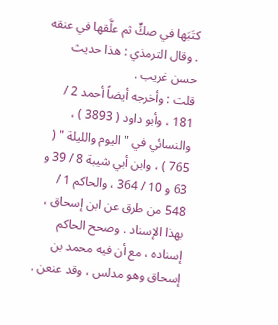كتَبَها في صكٍّ ثم علَّقها في عنقه . وقال الترمذي : هذا حديث حسن غريب .
قلت : وأخرجه أيضاً أحمد 2 / 181 ، وأبو داود ( 3893 ) ، والنسائي في " اليوم والليلة " ( 765 ) ، وابن أبي شيبة 8 / 39 و 63 و 10 / 364 ، والحاكم 1 / 548 من طرق عن ابن إسحاق ، بهذا الإسناد . وصحح الحاكم إسناده ، مع أن فيه محمد بن إسحاق وهو مدلس ، وقد عنعن .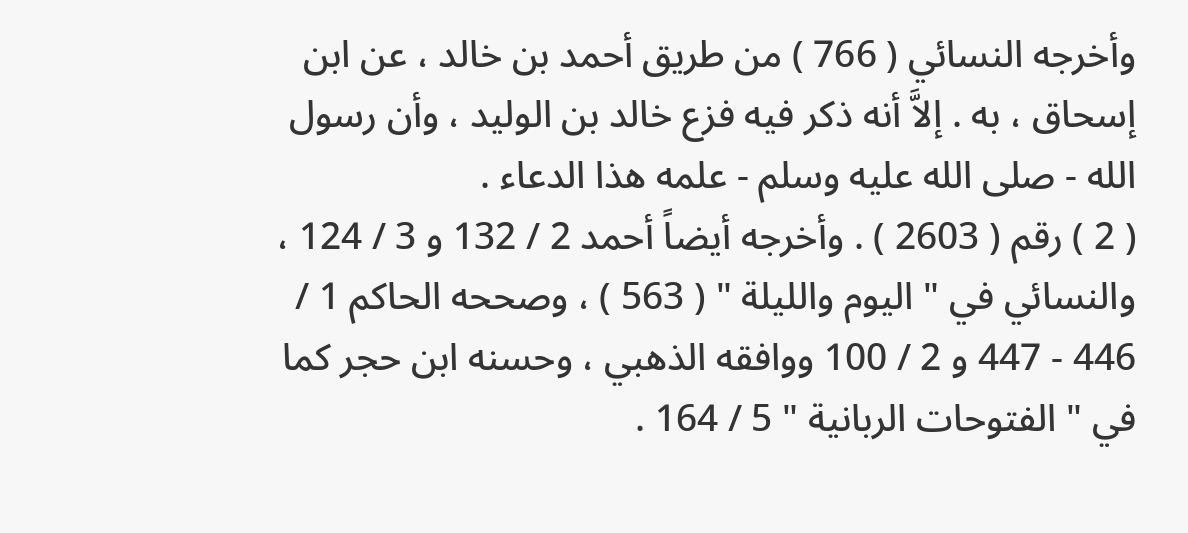وأخرجه النسائي ( 766 ) من طريق أحمد بن خالد ، عن ابن إسحاق ، به . إلاَّ أنه ذكر فيه فزع خالد بن الوليد ، وأن رسول الله - صلى الله عليه وسلم - علمه هذا الدعاء .
( 2 ) رقم ( 2603 ) . وأخرجه أيضاً أحمد 2 / 132 و 3 / 124 ، والنسائي في " اليوم والليلة " ( 563 ) ، وصححه الحاكم 1 / 446 - 447 و 2 / 100 ووافقه الذهبي ، وحسنه ابن حجر كما في " الفتوحات الربانية " 5 / 164 .